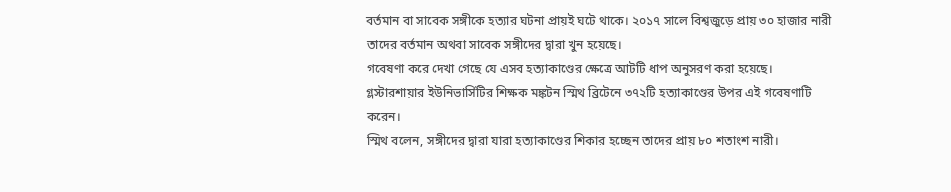বর্তমান বা সাবেক সঙ্গীকে হত্যার ঘটনা প্রায়ই ঘটে থাকে। ২০১৭ সালে বিশ্বজুড়ে প্রায় ৩০ হাজার নারী তাদের বর্তমান অথবা সাবেক সঙ্গীদের দ্বারা খুন হয়েছে।
গবেষণা করে দেখা গেছে যে এসব হত্যাকাণ্ডের ক্ষেত্রে আটটি ধাপ অনুসরণ করা হয়েছে।
গ্লস্টারশায়ার ইউনিভার্সিটির শিক্ষক মঙ্কটন স্মিথ ব্রিটেনে ৩৭২টি হত্যাকাণ্ডের উপর এই গবেষণাটি করেন।
স্মিথ বলেন, সঙ্গীদের দ্বারা যারা হত্যাকাণ্ডের শিকার হচ্ছেন তাদের প্রায় ৮০ শতাংশ নারী।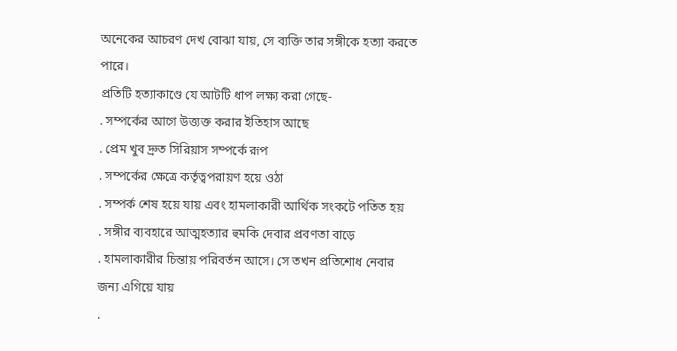অনেকের আচরণ দেখ বোঝা যায়, সে ব্যক্তি তার সঙ্গীকে হত্যা করতে পারে।
প্রতিটি হত্যাকাণ্ডে যে আটটি ধাপ লক্ষ্য করা গেছে-
. সম্পর্কের আগে উত্ত্যক্ত করার ইতিহাস আছে
. প্রেম খুব দ্রুত সিরিয়াস সম্পর্কে রূপ
. সম্পর্কের ক্ষেত্রে কর্তৃত্বপরায়ণ হয়ে ওঠা
. সম্পর্ক শেষ হয়ে যায় এবং হামলাকারী আর্থিক সংকটে পতিত হয়
. সঙ্গীর ব্যবহারে আত্মহত্যার হুমকি দেবার প্রবণতা বাড়ে
. হামলাকারীর চিন্তায় পরিবর্তন আসে। সে তখন প্রতিশোধ নেবার জন্য এগিয়ে যায়
.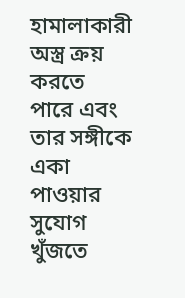হামালাকারী অস্ত্র ক্রয় করতে পারে এবং তার সঙ্গীকে একা পাওয়ার সুযোগ খুঁজতে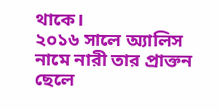থাকে।
২০১৬ সালে অ্যালিস নামে নারী তার প্রাক্তন ছেলে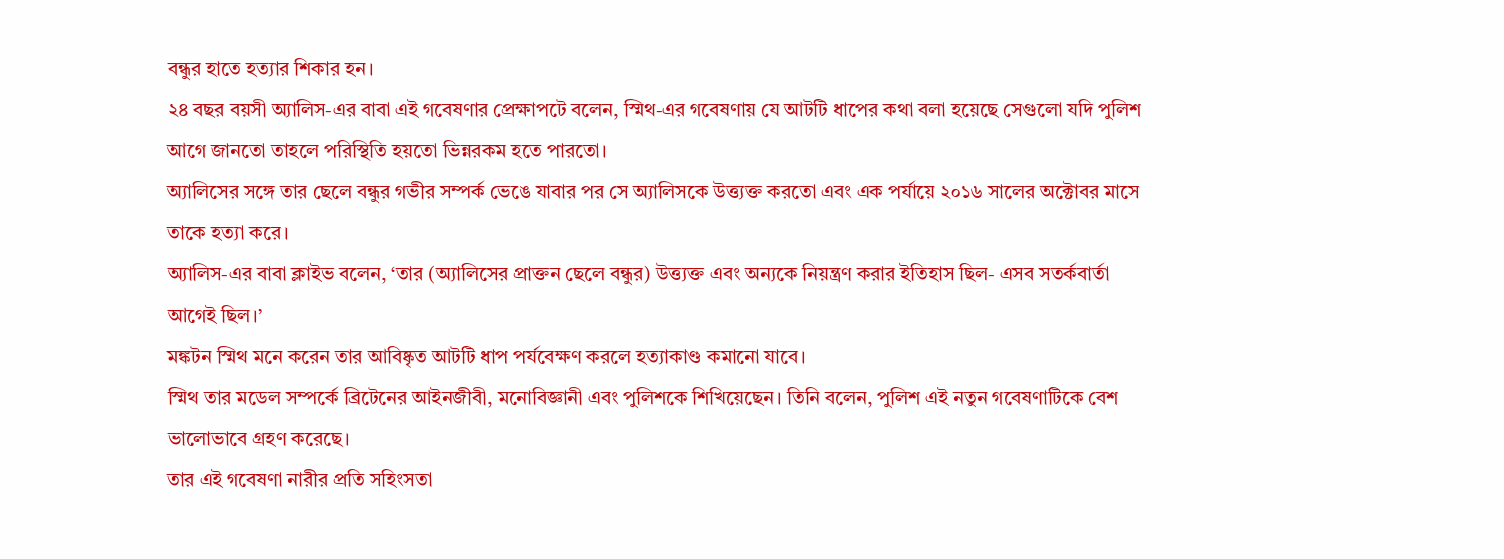বন্ধুর হাতে হত্যার শিকার হন।
২৪ বছর বয়সী অ্যালিস-এর বাবা এই গবেষণার প্রেক্ষাপটে বলেন, স্মিথ-এর গবেষণায় যে আটটি ধাপের কথা বলা হয়েছে সেগুলো যদি পুলিশ আগে জানতো তাহলে পরিস্থিতি হয়তো ভিন্নরকম হতে পারতো।
অ্যালিসের সঙ্গে তার ছেলে বন্ধুর গভীর সম্পর্ক ভেঙে যাবার পর সে অ্যালিসকে উত্ত্যক্ত করতো এবং এক পর্যায়ে ২০১৬ সালের অক্টোবর মাসে তাকে হত্যা করে।
অ্যালিস-এর বাবা ক্লাইভ বলেন, ‘তার (অ্যালিসের প্রাক্তন ছেলে বন্ধুর) উত্ত্যক্ত এবং অন্যকে নিয়ন্ত্রণ করার ইতিহাস ছিল- এসব সতর্কবার্তা আগেই ছিল।’
মঙ্কটন স্মিথ মনে করেন তার আবিষ্কৃত আটটি ধাপ পর্যবেক্ষণ করলে হত্যাকাণ্ড কমানো যাবে।
স্মিথ তার মডেল সম্পর্কে ব্রিটেনের আইনজীবী, মনোবিজ্ঞানী এবং পুলিশকে শিখিয়েছেন। তিনি বলেন, পুলিশ এই নতুন গবেষণাটিকে বেশ ভালোভাবে গ্রহণ করেছে।
তার এই গবেষণা নারীর প্রতি সহিংসতা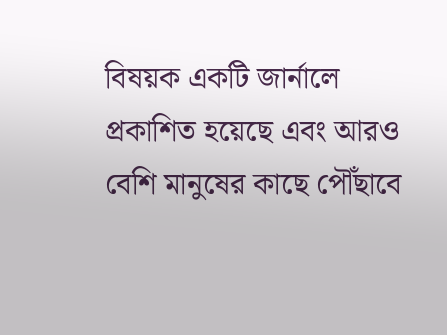বিষয়ক একটি জার্নালে প্রকাশিত হয়েছে এবং আরও বেশি মানুষের কাছে পৌঁছাবে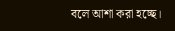বলে আশা করা হচ্ছে।